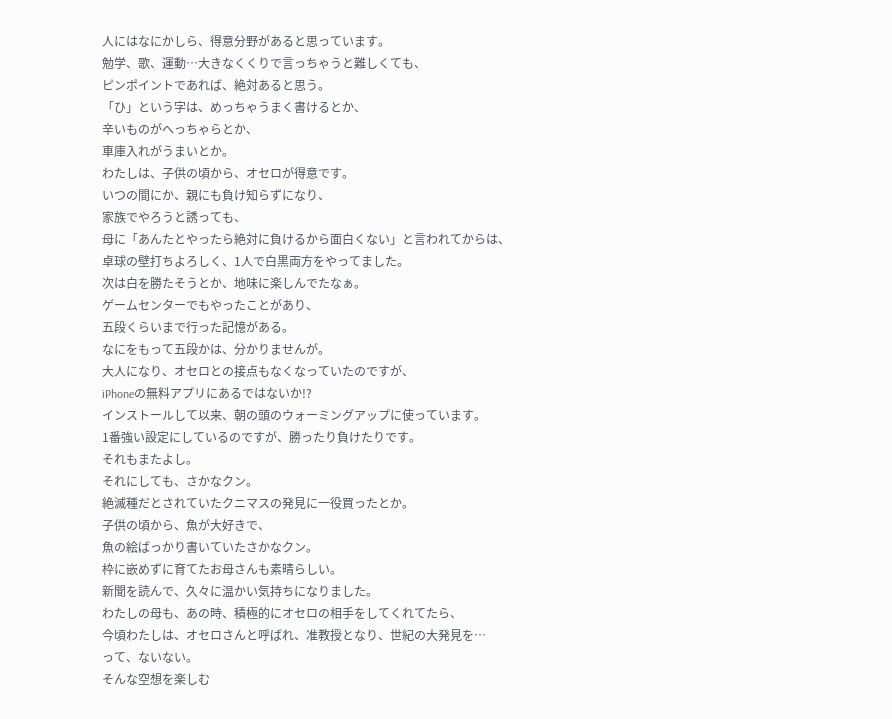人にはなにかしら、得意分野があると思っています。
勉学、歌、運動…大きなくくりで言っちゃうと難しくても、
ピンポイントであれば、絶対あると思う。
「ひ」という字は、めっちゃうまく書けるとか、
辛いものがへっちゃらとか、
車庫入れがうまいとか。
わたしは、子供の頃から、オセロが得意です。
いつの間にか、親にも負け知らずになり、
家族でやろうと誘っても、
母に「あんたとやったら絶対に負けるから面白くない」と言われてからは、
卓球の壁打ちよろしく、1人で白黒両方をやってました。
次は白を勝たそうとか、地味に楽しんでたなぁ。
ゲームセンターでもやったことがあり、
五段くらいまで行った記憶がある。
なにをもって五段かは、分かりませんが。
大人になり、オセロとの接点もなくなっていたのですが、
iPhoneの無料アプリにあるではないか!?
インストールして以来、朝の頭のウォーミングアップに使っています。
1番強い設定にしているのですが、勝ったり負けたりです。
それもまたよし。
それにしても、さかなクン。
絶滅種だとされていたクニマスの発見に一役買ったとか。
子供の頃から、魚が大好きで、
魚の絵ばっかり書いていたさかなクン。
枠に嵌めずに育てたお母さんも素晴らしい。
新聞を読んで、久々に温かい気持ちになりました。
わたしの母も、あの時、積極的にオセロの相手をしてくれてたら、
今頃わたしは、オセロさんと呼ばれ、准教授となり、世紀の大発見を…
って、ないない。
そんな空想を楽しむ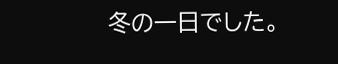冬の一日でした。